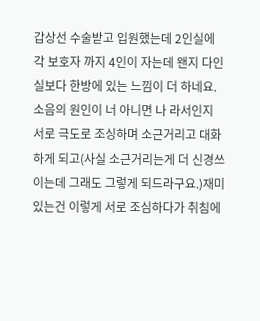갑상선 수술받고 입원했는데 2인실에 각 보호자 까지 4인이 자는데 왠지 다인실보다 한방에 있는 느낌이 더 하네요.소음의 원인이 너 아니면 나 라서인지 서로 극도로 조싱하며 소근거리고 대화하게 되고(사실 소근거리는게 더 신경쓰이는데 그래도 그렇게 되드라구요.)재미있는건 이렇게 서로 조심하다가 취침에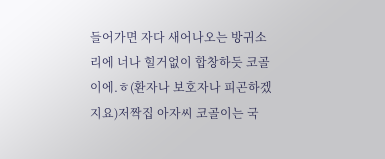들어가면 자다 새어나오는 방귀소리에 너나 힐거없이 합창하듯 코골이에.ㅎ(환자나 보호자나 피곤하겠지요)저짝집 아자씨 코골이는 국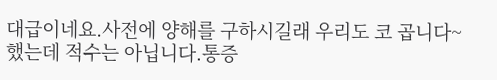대급이네요.사전에 양해를 구하시길래 우리도 코 곱니다~했는데 적수는 아닙니다.통증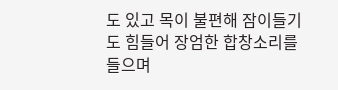도 있고 목이 불편해 잠이들기도 힘들어 장엄한 합창소리를 들으며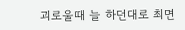괴로울때 늘 하던대로 최면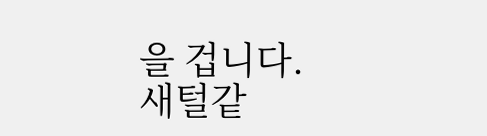을 겁니다.새털같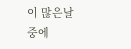이 많은날 중에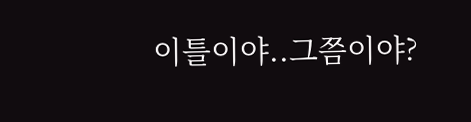이틀이야..그쯤이야?